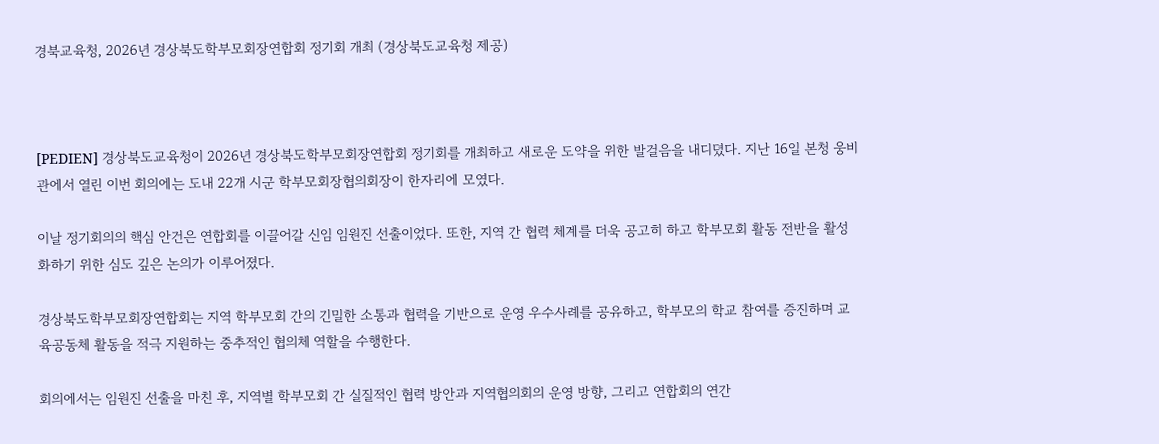경북교육청, 2026년 경상북도학부모회장연합회 정기회 개최 (경상북도교육청 제공)



[PEDIEN] 경상북도교육청이 2026년 경상북도학부모회장연합회 정기회를 개최하고 새로운 도약을 위한 발걸음을 내디뎠다. 지난 16일 본청 웅비관에서 열린 이번 회의에는 도내 22개 시군 학부모회장협의회장이 한자리에 모였다.

이날 정기회의의 핵심 안건은 연합회를 이끌어갈 신임 임원진 선출이었다. 또한, 지역 간 협력 체계를 더욱 공고히 하고 학부모회 활동 전반을 활성화하기 위한 심도 깊은 논의가 이루어졌다.

경상북도학부모회장연합회는 지역 학부모회 간의 긴밀한 소통과 협력을 기반으로 운영 우수사례를 공유하고, 학부모의 학교 참여를 증진하며 교육공동체 활동을 적극 지원하는 중추적인 협의체 역할을 수행한다.

회의에서는 임원진 선출을 마친 후, 지역별 학부모회 간 실질적인 협력 방안과 지역협의회의 운영 방향, 그리고 연합회의 연간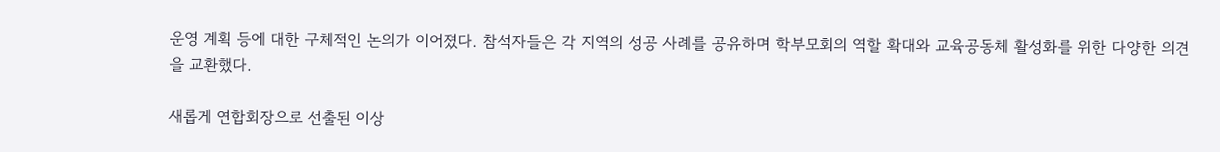운영 계획 등에 대한 구체적인 논의가 이어졌다. 참석자들은 각 지역의 성공 사례를 공유하며 학부모회의 역할 확대와 교육공동체 활성화를 위한 다양한 의견을 교환했다.

새롭게 연합회장으로 선출된 이상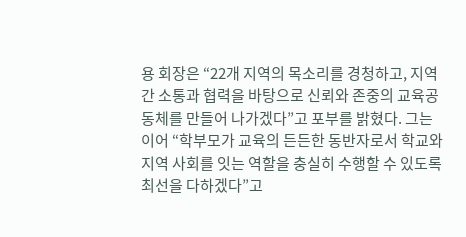용 회장은 “22개 지역의 목소리를 경청하고, 지역 간 소통과 협력을 바탕으로 신뢰와 존중의 교육공동체를 만들어 나가겠다”고 포부를 밝혔다. 그는 이어 “학부모가 교육의 든든한 동반자로서 학교와 지역 사회를 잇는 역할을 충실히 수행할 수 있도록 최선을 다하겠다”고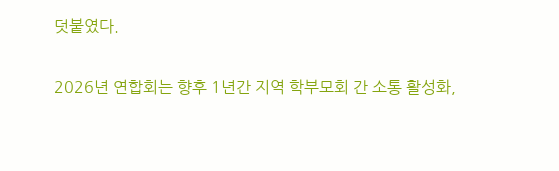덧붙였다.

2026년 연합회는 향후 1년간 지역 학부모회 간 소통 활성화,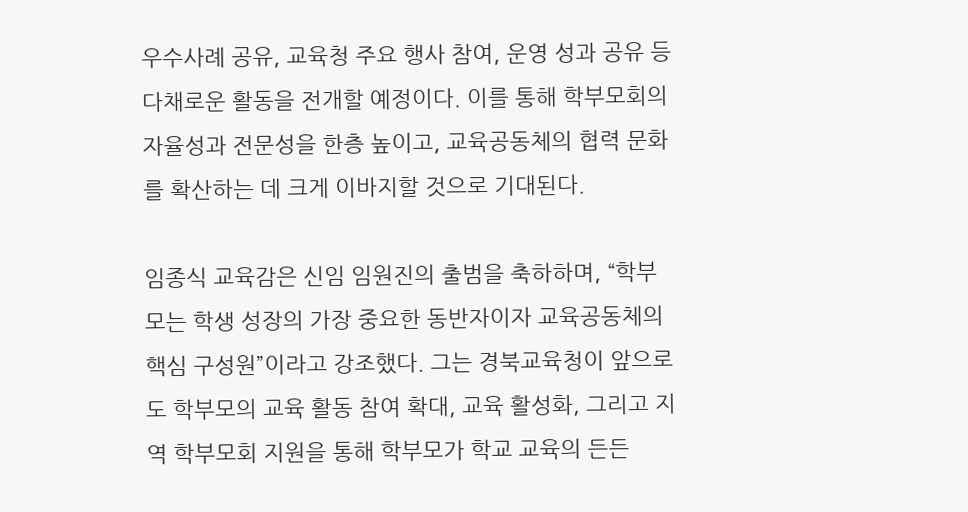우수사례 공유, 교육청 주요 행사 참여, 운영 성과 공유 등 다채로운 활동을 전개할 예정이다. 이를 통해 학부모회의 자율성과 전문성을 한층 높이고, 교육공동체의 협력 문화를 확산하는 데 크게 이바지할 것으로 기대된다.

임종식 교육감은 신임 임원진의 출범을 축하하며, “학부모는 학생 성장의 가장 중요한 동반자이자 교육공동체의 핵심 구성원”이라고 강조했다. 그는 경북교육청이 앞으로도 학부모의 교육 활동 참여 확대, 교육 활성화, 그리고 지역 학부모회 지원을 통해 학부모가 학교 교육의 든든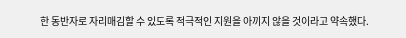한 동반자로 자리매김할 수 있도록 적극적인 지원을 아끼지 않을 것이라고 약속했다.